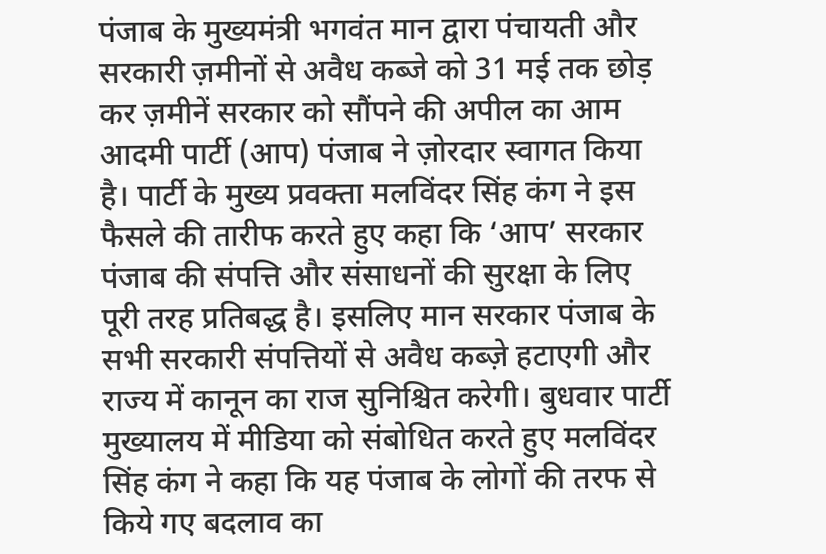पंजाब के मुख्यमंत्री भगवंत मान द्वारा पंचायती और सरकारी ज़मीनों से अवैध कब्जे को 31 मई तक छोड़ कर ज़मीनें सरकार को सौंपने की अपील का आम आदमी पार्टी (आप) पंजाब ने ज़ोरदार स्वागत किया है। पार्टी के मुख्य प्रवक्ता मलविंदर सिंह कंग ने इस फैसले की तारीफ करते हुए कहा कि ‘आप’ सरकार पंजाब की संपत्ति और संसाधनों की सुरक्षा के लिए पूरी तरह प्रतिबद्ध है। इसलिए मान सरकार पंजाब के सभी सरकारी संपत्तियों से अवैध कब्ज़े हटाएगी और राज्य में कानून का राज सुनिश्चित करेगी। बुधवार पार्टी मुख्यालय में मीडिया को संबोधित करते हुए मलविंदर सिंह कंग ने कहा कि यह पंजाब के लोगों की तरफ से किये गए बदलाव का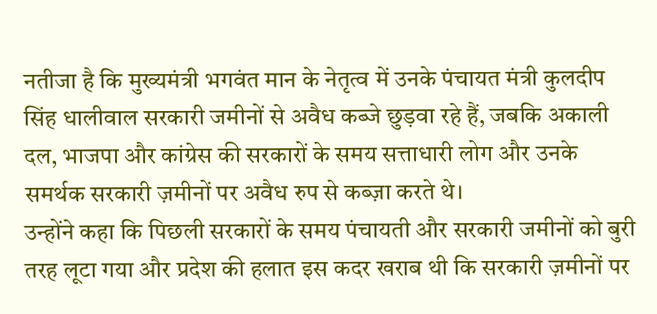नतीजा है कि मुख्यमंत्री भगवंत मान के नेतृत्व में उनके पंचायत मंत्री कुलदीप सिंह धालीवाल सरकारी जमीनों से अवैध कब्जे छुड़वा रहे हैं, जबकि अकाली दल, भाजपा और कांग्रेस की सरकारों के समय सत्ताधारी लोग और उनके समर्थक सरकारी ज़मीनों पर अवैध रुप से कब्ज़ा करते थे।
उन्होंने कहा कि पिछली सरकारों के समय पंचायती और सरकारी जमीनों को बुरी तरह लूटा गया और प्रदेश की हलात इस कदर खराब थी कि सरकारी ज़मीनों पर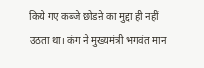किये गए कब्जे छोडऩे का मुद्दा ही नहीं उठता था। कंग ने मुख्यमंत्री भगवंत मान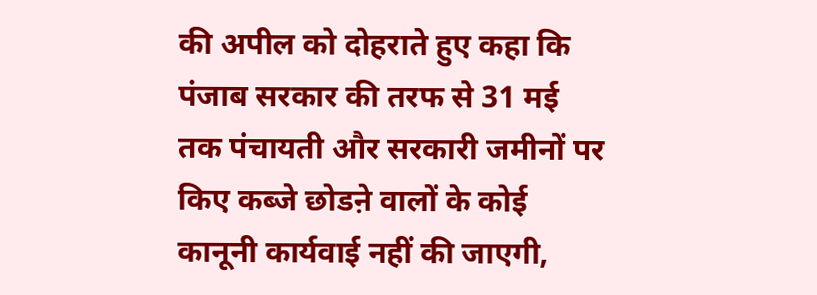की अपील को दोहराते हुए कहा कि पंजाब सरकार की तरफ से 31 मई तक पंचायती और सरकारी जमीनों पर किए कब्जे छोडऩे वालों के कोई कानूनी कार्यवाई नहीं की जाएगी,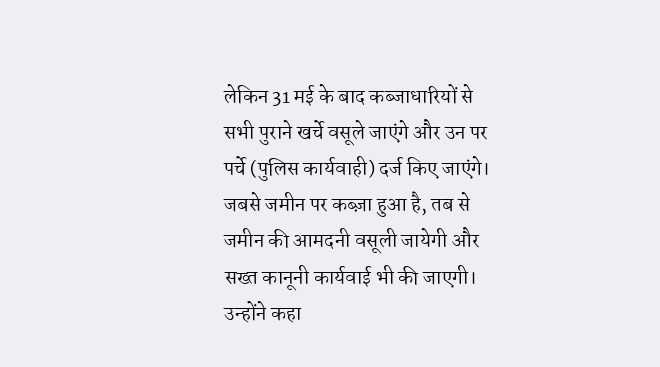लेकिन 31 मई के बाद कब्जाधारियों से सभी पुराने खर्चे वसूले जाएंगे और उन पर पर्चे (पुलिस कार्यवाही) दर्ज किए जाएंगे। जबसे जमीन पर कब्ज़ा हुआ है, तब से जमीन की आमदनी वसूली जायेगी और सख्त कानूनी कार्यवाई भी की जाएगी।
उन्होंने कहा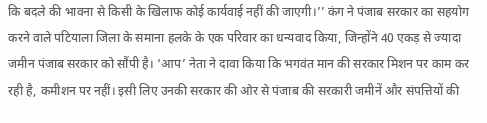कि बदले की भावना से किसी के खिलाफ कोई कार्यवाई नहीं की जाएगी।’’ कंग ने पंजाब सरकार का सहयोग करने वाले पटियाला जिला के समाना हलके के एक परिवार का धन्यवाद किया, जिन्होंने 40 एकड़ से ज्यादा जमीन पंजाब सरकार को सौंपी है। ‘आप’ नेता ने दावा किया कि भगवंत मान की सरकार मिशन पर काम कर रही है, कमीशन पर नहीं। इसी लिए उनकी सरकार की ओर से पंजाब की सरकारी जमीनें और संपत्तियों की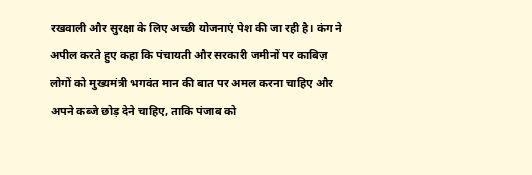रखवाली और सुरक्षा के लिए अच्छी योजनाएं पेश की जा रही है। कंग ने अपील करते हुए कहा कि पंचायती और सरकारी जमीनों पर काबिज़ लोगों को मुख्यमंत्री भगवंत मान की बात पर अमल करना चाहिए और अपने कब्जे छोड़ देने चाहिए, ताकि पंजाब को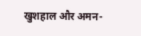खुशहाल और अमन-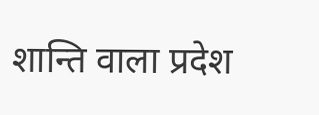शान्ति वाला प्रदेश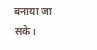बनाया जा सके।